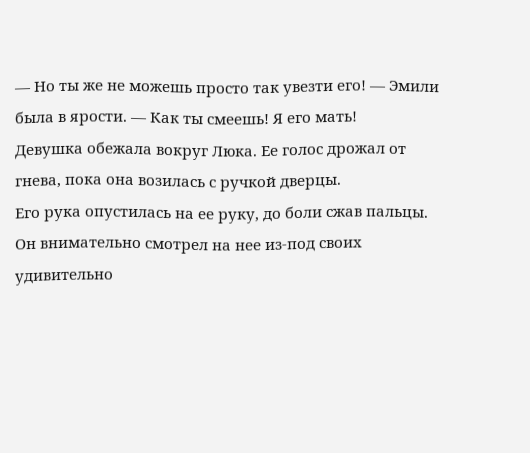— Но ты же не можешь просто так увезти его! — Эмили была в ярости. — Как ты смеешь! Я его мать!
Девушка обежала вокруг Люка. Ее голос дрожал от гнева, пока она возилась с ручкой дверцы.
Его рука опустилась на ее руку, до боли сжав пальцы. Он внимательно смотрел на нее из-под своих удивительно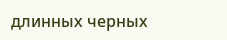длинных черных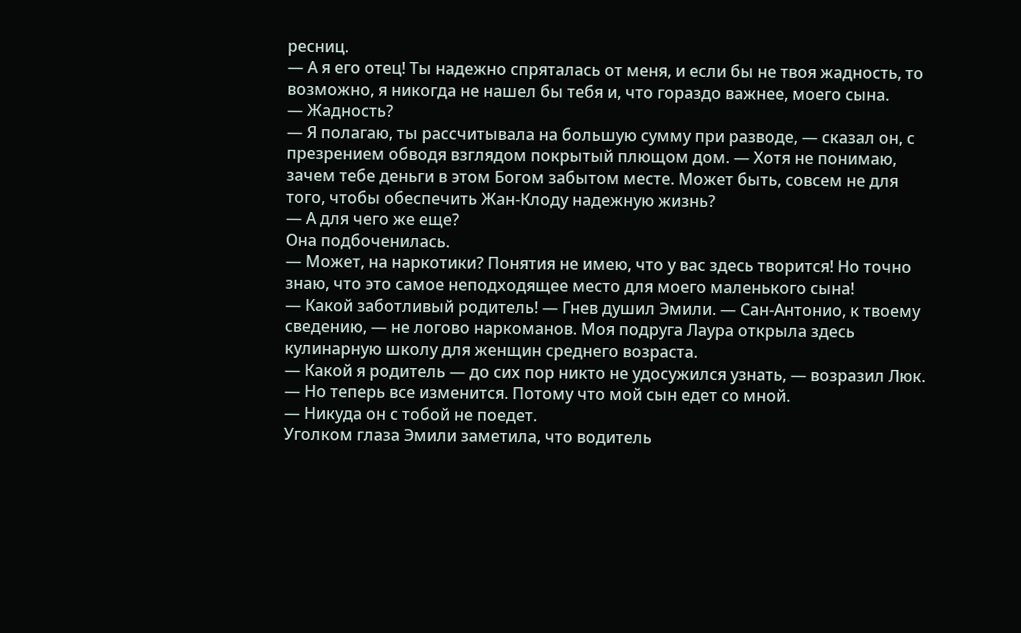ресниц.
— А я его отец! Ты надежно спряталась от меня, и если бы не твоя жадность, то возможно, я никогда не нашел бы тебя и, что гораздо важнее, моего сына.
— Жадность?
— Я полагаю, ты рассчитывала на большую сумму при разводе, — сказал он, с презрением обводя взглядом покрытый плющом дом. — Хотя не понимаю, зачем тебе деньги в этом Богом забытом месте. Может быть, совсем не для того, чтобы обеспечить Жан-Клоду надежную жизнь?
— А для чего же еще?
Она подбоченилась.
— Может, на наркотики? Понятия не имею, что у вас здесь творится! Но точно знаю, что это самое неподходящее место для моего маленького сына!
— Какой заботливый родитель! — Гнев душил Эмили. — Сан-Антонио, к твоему сведению, — не логово наркоманов. Моя подруга Лаура открыла здесь кулинарную школу для женщин среднего возраста.
— Какой я родитель — до сих пор никто не удосужился узнать, — возразил Люк. — Но теперь все изменится. Потому что мой сын едет со мной.
— Никуда он с тобой не поедет.
Уголком глаза Эмили заметила, что водитель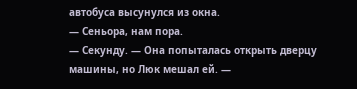автобуса высунулся из окна.
— Сеньора, нам пора.
— Секунду. — Она попыталась открыть дверцу машины, но Люк мешал ей. —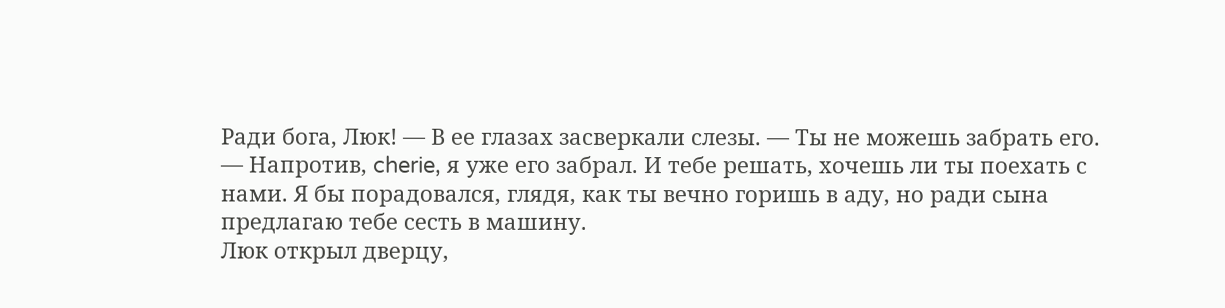Ради бога, Люк! — В ее глазах засверкали слезы. — Ты не можешь забрать его.
— Напротив, cherie, я уже его забрал. И тебе решать, хочешь ли ты поехать с нами. Я бы порадовался, глядя, как ты вечно горишь в аду, но ради сына предлагаю тебе сесть в машину.
Люк открыл дверцу,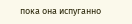пока она испуганно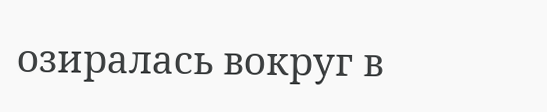озиралась вокруг в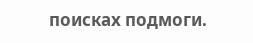поисках подмоги.